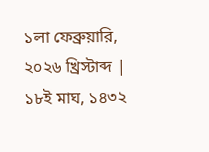১লা ফেব্রুয়ারি, ২০২৬ খ্রিস্টাব্দ | ১৮ই মাঘ, ১৪৩২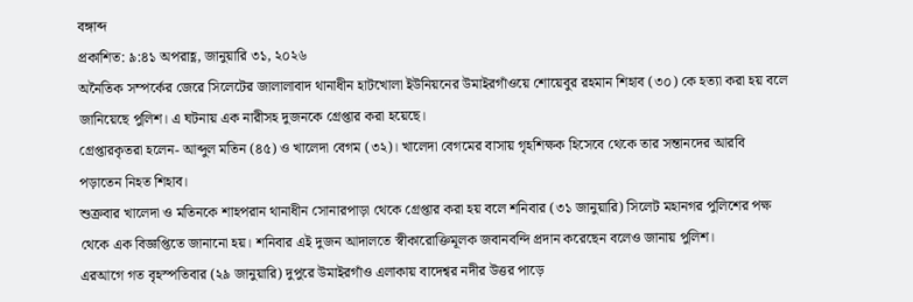বঙ্গাব্দ
প্রকাশিত: ৯:৪১ অপরাহ্ণ, জানুয়ারি ৩১, ২০২৬
অনৈতিক সম্পর্কের জেরে সিলেটের জালালাবাদ থানাধীন হাটখোলা ইউনিয়নের উমাইরগাঁওয়ে শোয়েবুর রহমান শিহাব (৩০) কে হত্যা করা হয় বলে জানিয়েছে পুলিশ। এ ঘটনায় এক নারীসহ দুজনকে গ্রেপ্তার করা হয়েছে।
গ্রেপ্তারকৃতরা হলেন- আব্দুল মতিন (৪৫) ও খালেদা বেগম (৩২)। খালেদা বেগমের বাসায় গৃহশিক্ষক হিসেবে থেকে তার সন্তানদের আরবি পড়াতেন নিহত শিহাব।
শুক্রবার খালেদা ও মতিনকে শাহপরান থানাধীন সোনারপাড়া থেকে গ্রেপ্তার করা হয় বলে শনিবার (৩১ জানুয়ারি) সিলেট মহানগর পুলিশের পক্ষ থেকে এক বিজ্ঞপ্তিতে জানানো হয়। শনিবার এই দুজন আদালতে স্বীকারোক্তিমূলক জবানবন্দি প্রদান করেছেন বলেও জানায় পুলিশ।
এরআগে গত বৃহস্পতিবার (২৯ জানুয়ারি) দুপুরে উমাইরগাঁও এলাকায় বাদেশ্বর নদীর উত্তর পাড়ে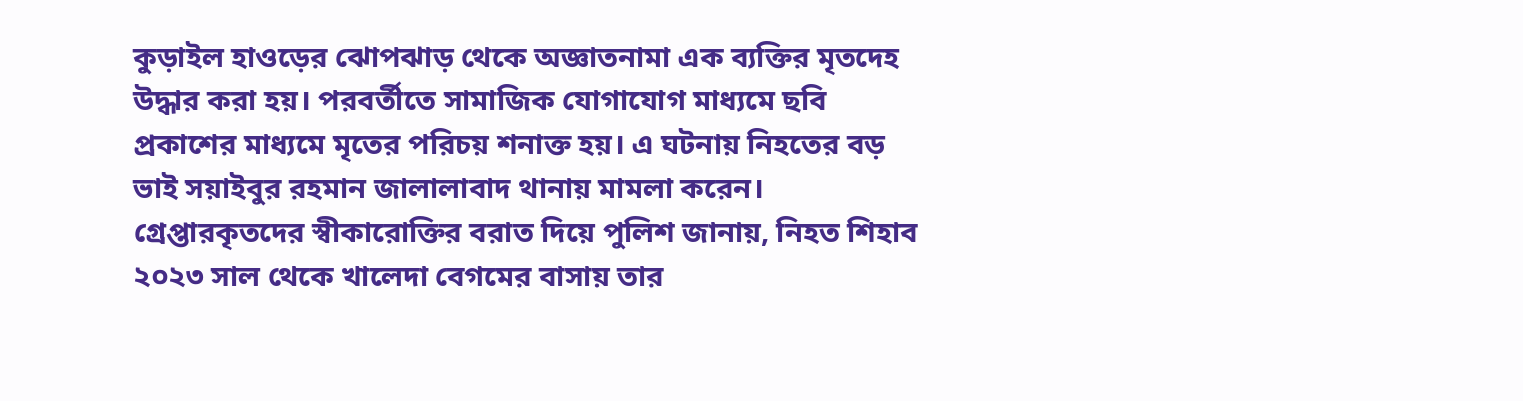কুড়াইল হাওড়ের ঝোপঝাড় থেকে অজ্ঞাতনামা এক ব্যক্তির মৃতদেহ উদ্ধার করা হয়। পরবর্তীতে সামাজিক যোগাযোগ মাধ্যমে ছবি প্রকাশের মাধ্যমে মৃতের পরিচয় শনাক্ত হয়। এ ঘটনায় নিহতের বড় ভাই সয়াইবুর রহমান জালালাবাদ থানায় মামলা করেন।
গ্রেপ্তারকৃতদের স্বীকারোক্তির বরাত দিয়ে পুলিশ জানায়, নিহত শিহাব ২০২৩ সাল থেকে খালেদা বেগমের বাসায় তার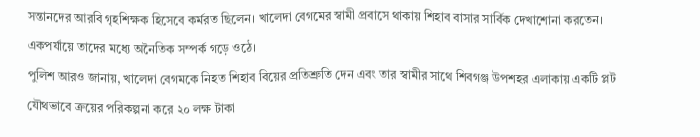সন্তানদের আরবি গৃহশিক্ষক হিসেবে কর্মরত ছিলেন। খালেদা বেগমের স্বামী প্রবাসে থাকায় শিহাব বাসার সার্বিক দেখাশোনা করতেন। একপর্যায়ে তাদের মধ্যে অনৈতিক সম্পর্ক গড়ে ওঠে।
পুলিশ আরও জানায়, খালেদা বেগমকে নিহত শিহাব বিয়ের প্রতিশ্রুতি দেন এবং তার স্বামীর সাথে শিবগঞ্জ উপশহর এলাকায় একটি প্লট যৌথভাবে ক্রয়ের পরিকল্পনা করে ২০ লক্ষ টাকা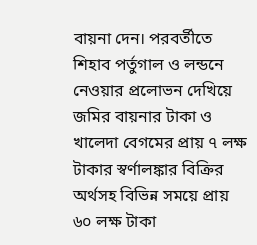বায়না দেন। পরবর্তীতে শিহাব পর্তুগাল ও লন্ডনে নেওয়ার প্রলোভন দেখিয়ে জমির বায়নার টাকা ও খালেদা বেগমের প্রায় ৭ লক্ষ টাকার স্বর্ণালঙ্কার বিক্রির অর্থসহ বিভিন্ন সময়ে প্রায় ৬০ লক্ষ টাকা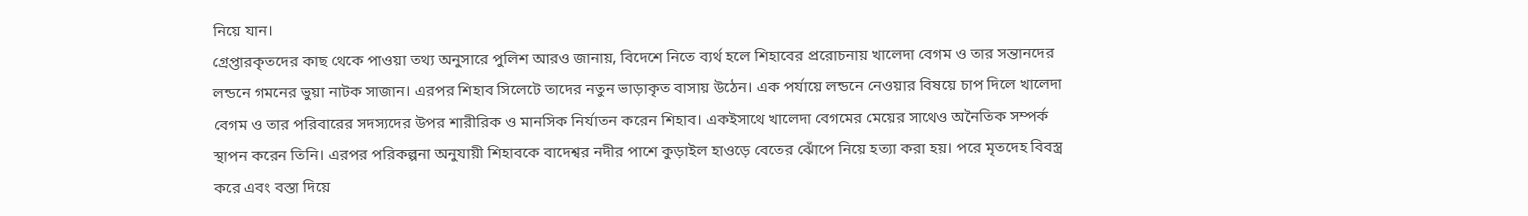নিয়ে যান।
গ্রেপ্তারকৃতদের কাছ থেকে পাওয়া তথ্য অনুসারে পুলিশ আরও জানায়, বিদেশে নিতে ব্যর্থ হলে শিহাবের প্ররোচনায় খালেদা বেগম ও তার সন্তানদের লন্ডনে গমনের ভুয়া নাটক সাজান। এরপর শিহাব সিলেটে তাদের নতুন ভাড়াকৃত বাসায় উঠেন। এক পর্যায়ে লন্ডনে নেওয়ার বিষয়ে চাপ দিলে খালেদা বেগম ও তার পরিবারের সদস্যদের উপর শারীরিক ও মানসিক নির্যাতন করেন শিহাব। একইসাথে খালেদা বেগমের মেয়ের সাথেও অনৈতিক সম্পর্ক স্থাপন করেন তিনি। এরপর পরিকল্পনা অনুযায়ী শিহাবকে বাদেশ্বর নদীর পাশে কুড়াইল হাওড়ে বেতের ঝোঁপে নিয়ে হত্যা করা হয়। পরে মৃতদেহ বিবস্ত্র করে এবং বস্তা দিয়ে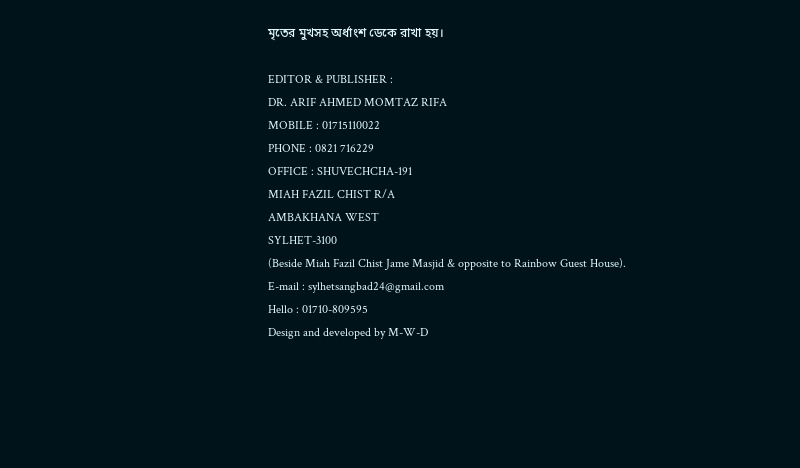মৃতের মুখসহ অর্ধাংশ ডেকে রাখা হয়।

EDITOR & PUBLISHER :
DR. ARIF AHMED MOMTAZ RIFA
MOBILE : 01715110022
PHONE : 0821 716229
OFFICE : SHUVECHCHA-191
MIAH FAZIL CHIST R/A
AMBAKHANA WEST
SYLHET-3100
(Beside Miah Fazil Chist Jame Masjid & opposite to Rainbow Guest House).
E-mail : sylhetsangbad24@gmail.com
Hello : 01710-809595
Design and developed by M-W-D